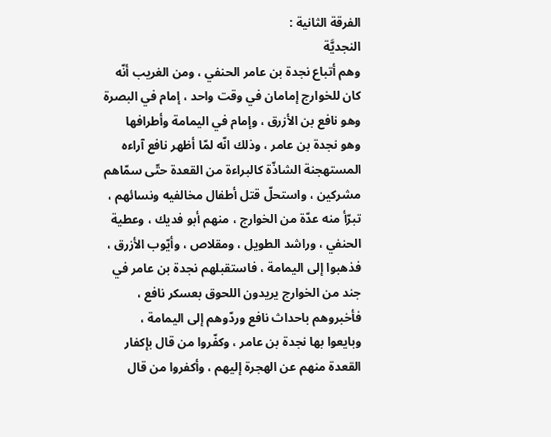الفرقة الثانية :
النجديَّة
وهم أتباع نجدة بن عامر الحنفي ، ومن الغريب أنّه كان للخوارج إمامان في وقت واحد ، إمام في البصرة وهو نافع بن الأزرق ، وإمام في اليمامة وأطرافها وهو نجدة بن عامر ، وذلك انّه لمّا أظهر نافع آراءه المستهجنة الشاذّة كالبراءة من القعدة حتّى سمّاهم مشركين ، واستحلّ قتل أطفال مخالفيه ونسائهم ، تبرّأ منه عدّة من الخوارج ، منهم أبو فديك ، وعطية الحنفي ، وراشد الطويل ، ومقلاص ، وأيّوب الأزرق ، فذهبوا إلى اليمامة ، فاستقبلهم نجدة بن عامر في جند من الخوارج يريدون اللحوق بعسكر نافع ، فأخبروهم باحداث نافع وردّوهم إلى اليمامة ، وبايعوا بها نجدة بن عامر ، وكفّروا من قال بإكفار القعدة منهم عن الهجرة إليهم ، وأكفروا من قال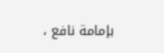بإمامة نافع ،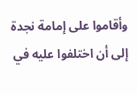وأقاموا على إمامة نجدة إلى أن اختلفوا عليه في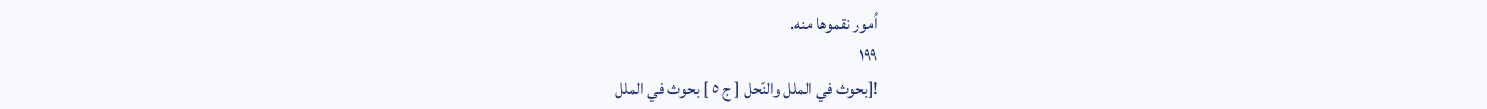اُمور نقموها منه.
١٩٩
![بحوث في الملل والنّحل [ ج ٥ ] بحوث في الملل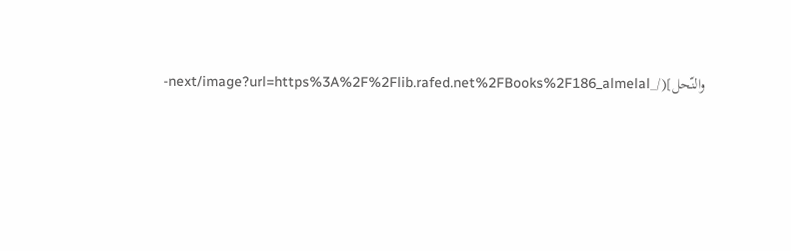والنّحل](/_next/image?url=https%3A%2F%2Flib.rafed.net%2FBooks%2F186_almelal-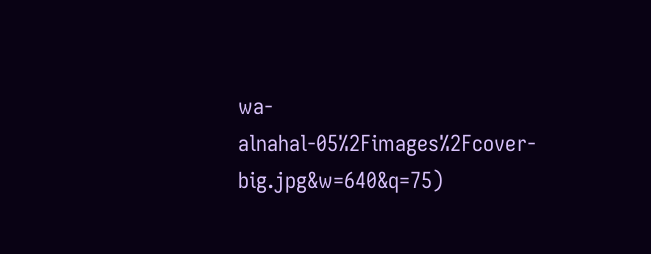wa-alnahal-05%2Fimages%2Fcover-big.jpg&w=640&q=75)